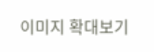이미지 확대보기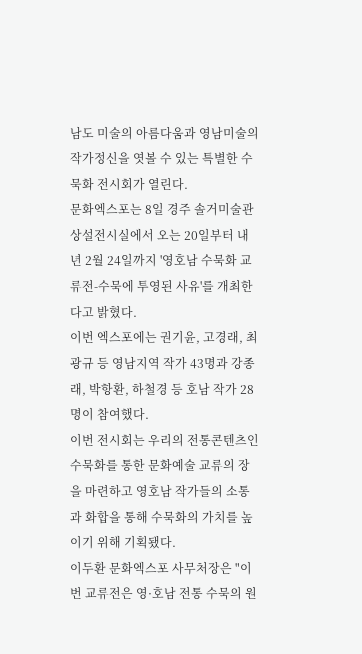남도 미술의 아름다움과 영남미술의 작가정신을 엿볼 수 있는 특별한 수묵화 전시회가 열린다.
문화엑스포는 8일 경주 솔거미술관 상설전시실에서 오는 20일부터 내년 2월 24일까지 '영호남 수묵화 교류전-수묵에 투영된 사유'를 개최한다고 밝혔다.
이번 엑스포에는 권기윤, 고경래, 최광규 등 영남지역 작가 43명과 강종래, 박항환, 하철경 등 호남 작가 28명이 참여했다.
이번 전시회는 우리의 전통콘텐츠인 수묵화를 통한 문화예술 교류의 장을 마련하고 영호남 작가들의 소통과 화합을 통해 수묵화의 가치를 높이기 위해 기획됐다.
이두환 문화엑스포 사무처장은 "이번 교류전은 영·호남 전통 수묵의 원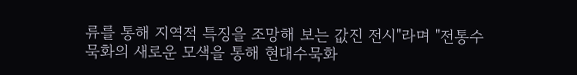류를 통해 지역적 특징을 조망해 보는 값진 전시"라며 "전통수묵화의 새로운 모색을 통해 현대수묵화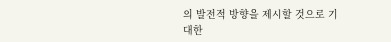의 발전적 방향을 제시할 것으로 기대한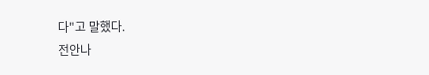다"고 말했다.
전안나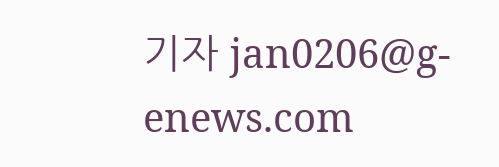기자 jan0206@g-enews.com